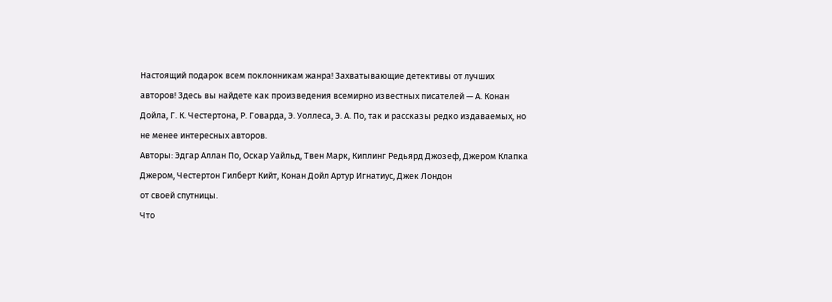Настоящий подарок всем поклонникам жанра! Захватывающие детективы от лучших авторов! Здесь вы найдете как произведения всемирно известных писателей — А. Конан Дойла, Г. К. Честертона, Р. Говарда, Э. Уоллеса, Э. А. По, так и рассказы редко издаваемых, но не менее интересных авторов.
Авторы: Эдгар Аллан По, Оскар Уайльд, Твен Марк, Киплинг Редьярд Джозеф, Джером Клапка Джером, Честертон Гилберт Кийт, Конан Дойл Артур Игнатиус, Джек Лондон
от своей спутницы.
Что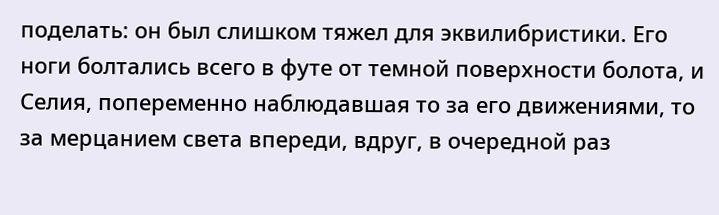поделать: он был слишком тяжел для эквилибристики. Его ноги болтались всего в футе от темной поверхности болота, и Селия, попеременно наблюдавшая то за его движениями, то за мерцанием света впереди, вдруг, в очередной раз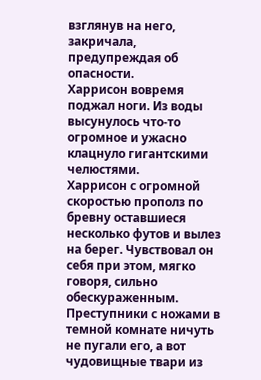взглянув на него, закричала, предупреждая об опасности.
Харрисон вовремя поджал ноги. Из воды высунулось что-то огромное и ужасно клацнуло гигантскими челюстями.
Харрисон с огромной скоростью прополз по бревну оставшиеся несколько футов и вылез на берег. Чувствовал он себя при этом, мягко говоря, сильно обескураженным. Преступники с ножами в темной комнате ничуть не пугали его, а вот чудовищные твари из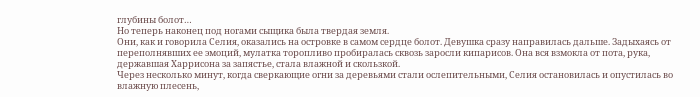глубины болот…
Но теперь наконец под ногами сыщика была твердая земля.
Они, как и говорила Селия, оказались на островке в самом сердце болот. Девушка сразу направилась дальше. Задыхаясь от переполнявших ее эмоций, мулатка торопливо пробиралась сквозь заросли кипарисов. Она вся взмокла от пота, рука, державшая Харрисона за запястье, стала влажной и скользкой.
Через несколько минут, когда сверкающие огни за деревьями стали ослепительными, Селия остановилась и опустилась во влажную плесень,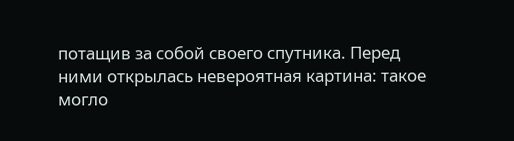потащив за собой своего спутника. Перед ними открылась невероятная картина: такое могло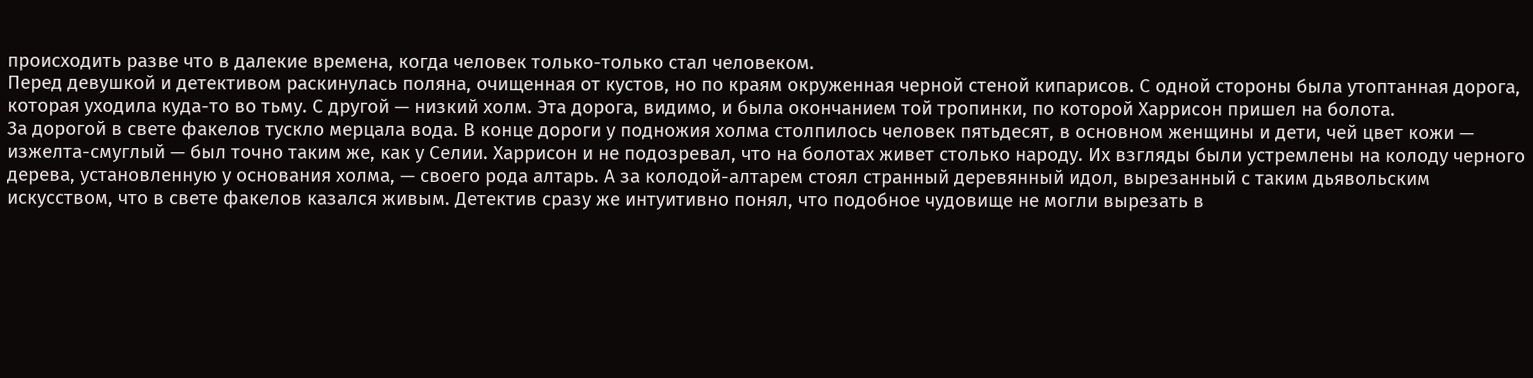происходить разве что в далекие времена, когда человек только-только стал человеком.
Перед девушкой и детективом раскинулась поляна, очищенная от кустов, но по краям окруженная черной стеной кипарисов. С одной стороны была утоптанная дорога, которая уходила куда-то во тьму. С другой — низкий холм. Эта дорога, видимо, и была окончанием той тропинки, по которой Харрисон пришел на болота.
За дорогой в свете факелов тускло мерцала вода. В конце дороги у подножия холма столпилось человек пятьдесят, в основном женщины и дети, чей цвет кожи — изжелта-смуглый — был точно таким же, как у Селии. Харрисон и не подозревал, что на болотах живет столько народу. Их взгляды были устремлены на колоду черного дерева, установленную у основания холма, — своего рода алтарь. А за колодой-алтарем стоял странный деревянный идол, вырезанный с таким дьявольским искусством, что в свете факелов казался живым. Детектив сразу же интуитивно понял, что подобное чудовище не могли вырезать в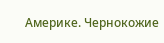Америке. Чернокожие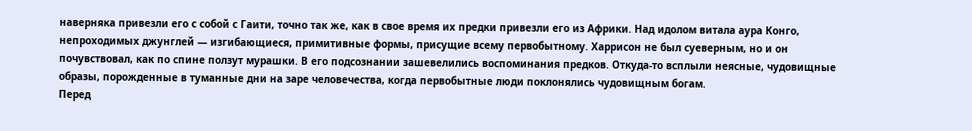наверняка привезли его с собой с Гаити, точно так же, как в свое время их предки привезли его из Африки. Над идолом витала аура Конго, непроходимых джунглей — изгибающиеся, примитивные формы, присущие всему первобытному. Харрисон не был суеверным, но и он почувствовал, как по спине ползут мурашки. В его подсознании зашевелились воспоминания предков. Откуда-то всплыли неясные, чудовищные образы, порожденные в туманные дни на заре человечества, когда первобытные люди поклонялись чудовищным богам.
Перед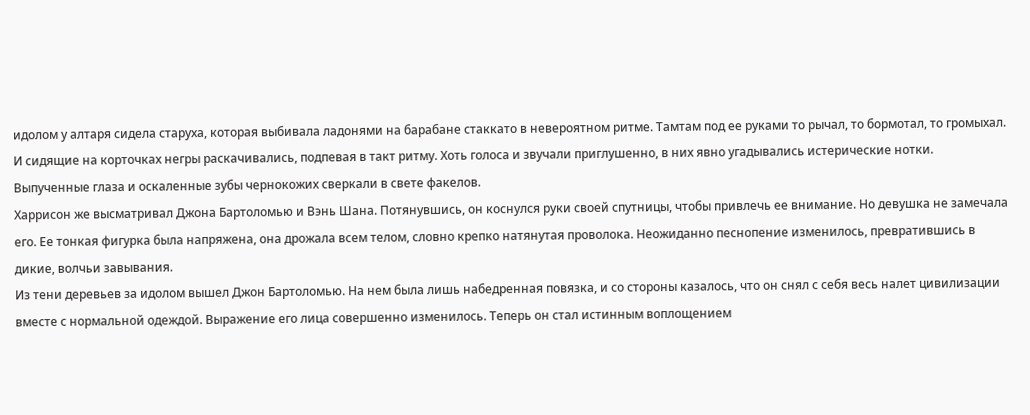идолом у алтаря сидела старуха, которая выбивала ладонями на барабане стаккато в невероятном ритме. Тамтам под ее руками то рычал, то бормотал, то громыхал. И сидящие на корточках негры раскачивались, подпевая в такт ритму. Хоть голоса и звучали приглушенно, в них явно угадывались истерические нотки. Выпученные глаза и оскаленные зубы чернокожих сверкали в свете факелов.
Харрисон же высматривал Джона Бартоломью и Вэнь Шана. Потянувшись, он коснулся руки своей спутницы, чтобы привлечь ее внимание. Но девушка не замечала его. Ее тонкая фигурка была напряжена, она дрожала всем телом, словно крепко натянутая проволока. Неожиданно песнопение изменилось, превратившись в дикие, волчьи завывания.
Из тени деревьев за идолом вышел Джон Бартоломью. На нем была лишь набедренная повязка, и со стороны казалось, что он снял с себя весь налет цивилизации вместе с нормальной одеждой. Выражение его лица совершенно изменилось. Теперь он стал истинным воплощением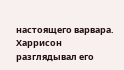настоящего варвара. Харрисон разглядывал его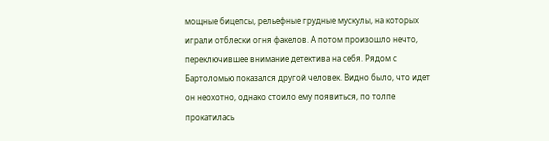мощные бицепсы, рельефные грудные мускулы, на которых играли отблески огня факелов. А потом произошло нечто, переключившее внимание детектива на себя. Рядом с Бартоломью показался другой человек. Видно было, что идет он неохотно, однако стоило ему появиться, по толпе прокатилась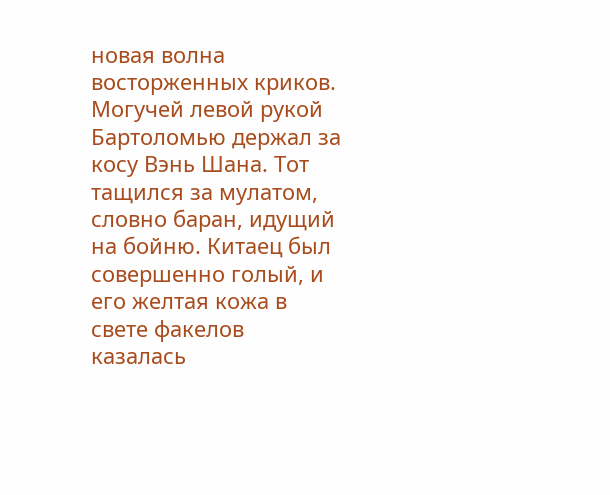новая волна восторженных криков.
Могучей левой рукой Бартоломью держал за косу Вэнь Шана. Тот тащился за мулатом, словно баран, идущий на бойню. Китаец был совершенно голый, и его желтая кожа в свете факелов казалась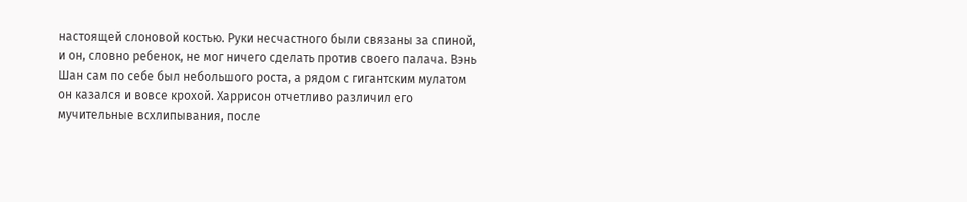настоящей слоновой костью. Руки несчастного были связаны за спиной, и он, словно ребенок, не мог ничего сделать против своего палача. Вэнь Шан сам по себе был небольшого роста, а рядом с гигантским мулатом он казался и вовсе крохой. Харрисон отчетливо различил его мучительные всхлипывания, после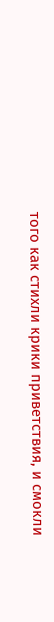того как стихли крики приветствия, и смокли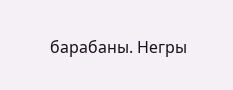барабаны. Негры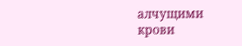алчущими крови